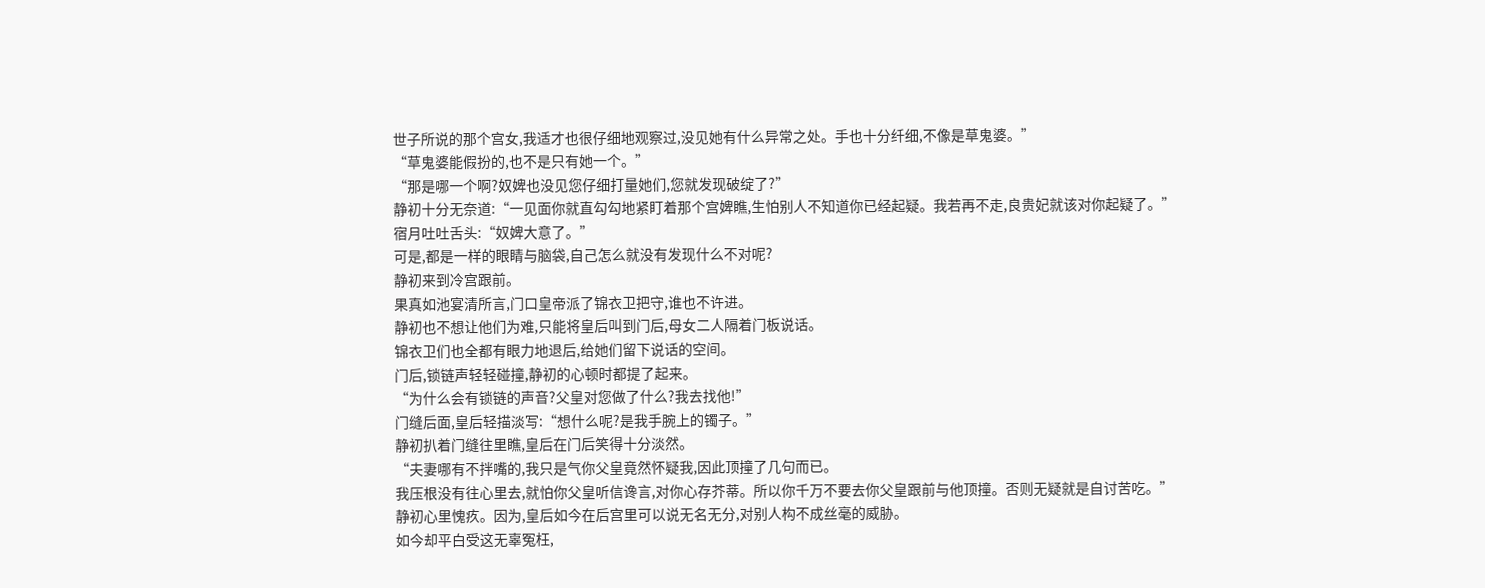世子所说的那个宫女,我适才也很仔细地观察过,没见她有什么异常之处。手也十分纤细,不像是草鬼婆。”
“草鬼婆能假扮的,也不是只有她一个。”
“那是哪一个啊?奴婢也没见您仔细打量她们,您就发现破绽了?”
静初十分无奈道:“一见面你就直勾勾地紧盯着那个宫婢瞧,生怕别人不知道你已经起疑。我若再不走,良贵妃就该对你起疑了。”
宿月吐吐舌头:“奴婢大意了。”
可是,都是一样的眼睛与脑袋,自己怎么就没有发现什么不对呢?
静初来到冷宫跟前。
果真如池宴清所言,门口皇帝派了锦衣卫把守,谁也不许进。
静初也不想让他们为难,只能将皇后叫到门后,母女二人隔着门板说话。
锦衣卫们也全都有眼力地退后,给她们留下说话的空间。
门后,锁链声轻轻碰撞,静初的心顿时都提了起来。
“为什么会有锁链的声音?父皇对您做了什么?我去找他!”
门缝后面,皇后轻描淡写:“想什么呢?是我手腕上的镯子。”
静初扒着门缝往里瞧,皇后在门后笑得十分淡然。
“夫妻哪有不拌嘴的,我只是气你父皇竟然怀疑我,因此顶撞了几句而已。
我压根没有往心里去,就怕你父皇听信谗言,对你心存芥蒂。所以你千万不要去你父皇跟前与他顶撞。否则无疑就是自讨苦吃。”
静初心里愧疚。因为,皇后如今在后宫里可以说无名无分,对别人构不成丝毫的威胁。
如今却平白受这无辜冤枉,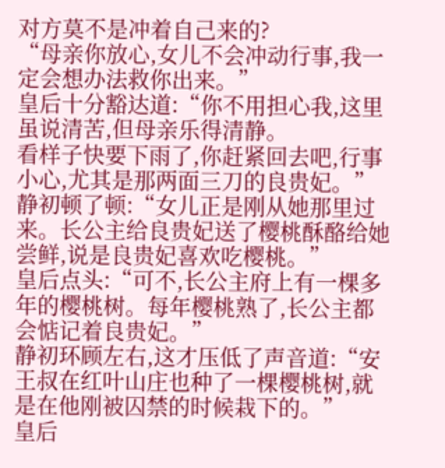对方莫不是冲着自己来的?
“母亲你放心,女儿不会冲动行事,我一定会想办法救你出来。”
皇后十分豁达道:“你不用担心我,这里虽说清苦,但母亲乐得清静。
看样子快要下雨了,你赶紧回去吧,行事小心,尤其是那两面三刀的良贵妃。”
静初顿了顿:“女儿正是刚从她那里过来。长公主给良贵妃送了樱桃酥酪给她尝鲜,说是良贵妃喜欢吃樱桃。”
皇后点头:“可不,长公主府上有一棵多年的樱桃树。每年樱桃熟了,长公主都会惦记着良贵妃。”
静初环顾左右,这才压低了声音道:“安王叔在红叶山庄也种了一棵樱桃树,就是在他刚被囚禁的时候栽下的。”
皇后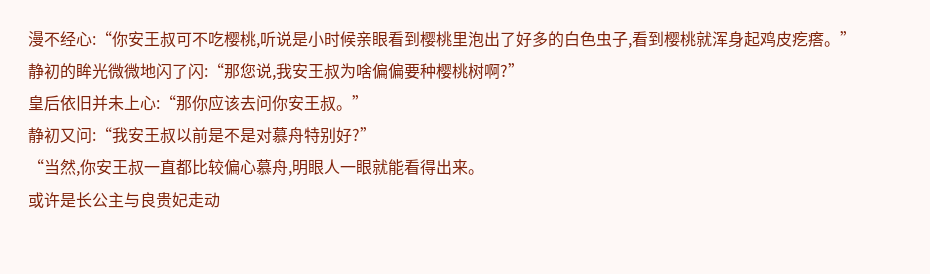漫不经心:“你安王叔可不吃樱桃,听说是小时候亲眼看到樱桃里泡出了好多的白色虫子,看到樱桃就浑身起鸡皮疙瘩。”
静初的眸光微微地闪了闪:“那您说,我安王叔为啥偏偏要种樱桃树啊?”
皇后依旧并未上心:“那你应该去问你安王叔。”
静初又问:“我安王叔以前是不是对慕舟特别好?”
“当然,你安王叔一直都比较偏心慕舟,明眼人一眼就能看得出来。
或许是长公主与良贵妃走动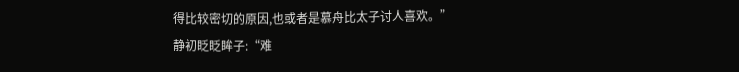得比较密切的原因,也或者是慕舟比太子讨人喜欢。”
静初眨眨眸子:“难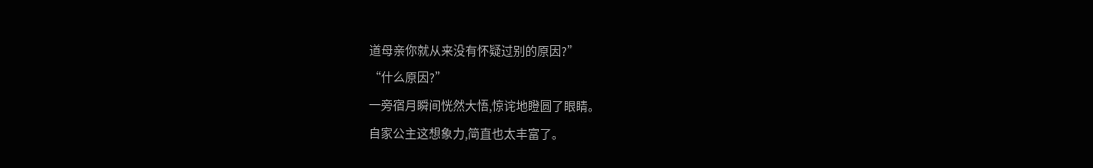道母亲你就从来没有怀疑过别的原因?”
“什么原因?”
一旁宿月瞬间恍然大悟,惊诧地瞪圆了眼睛。
自家公主这想象力,简直也太丰富了。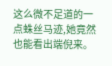这么微不足道的一点蛛丝马迹,她竟然也能看出端倪来。